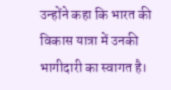उन्होंने कहा कि भारत की विकास यात्रा में उनकी भागीदारी का स्वागत है।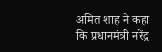अमित शाह ने कहा कि प्रधानमंत्री नरेंद्र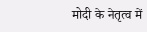मोदी के नेतृत्व में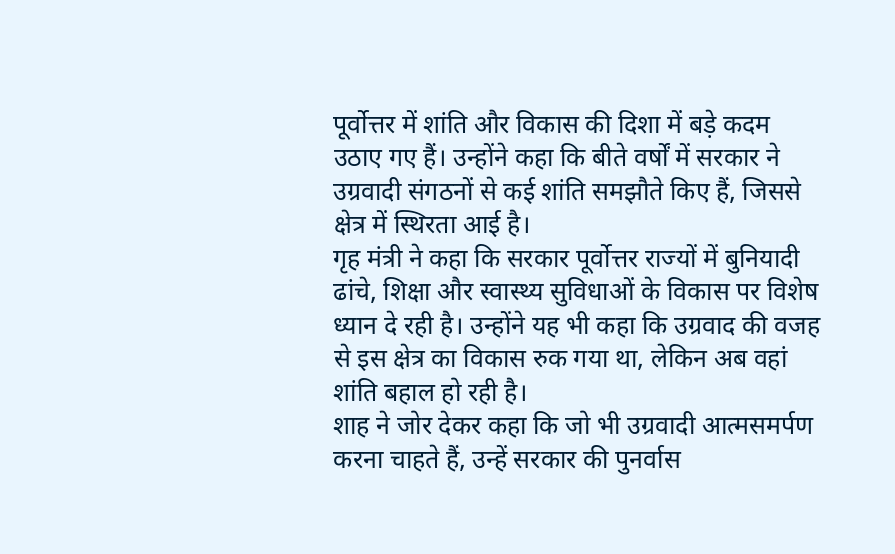पूर्वोत्तर में शांति और विकास की दिशा में बड़े कदम उठाए गए हैं। उन्होंने कहा कि बीते वर्षों में सरकार ने उग्रवादी संगठनों से कई शांति समझौते किए हैं, जिससे क्षेत्र में स्थिरता आई है।
गृह मंत्री ने कहा कि सरकार पूर्वोत्तर राज्यों में बुनियादी ढांचे, शिक्षा और स्वास्थ्य सुविधाओं के विकास पर विशेष ध्यान दे रही है। उन्होंने यह भी कहा कि उग्रवाद की वजह से इस क्षेत्र का विकास रुक गया था, लेकिन अब वहां शांति बहाल हो रही है।
शाह ने जोर देकर कहा कि जो भी उग्रवादी आत्मसमर्पण करना चाहते हैं, उन्हें सरकार की पुनर्वास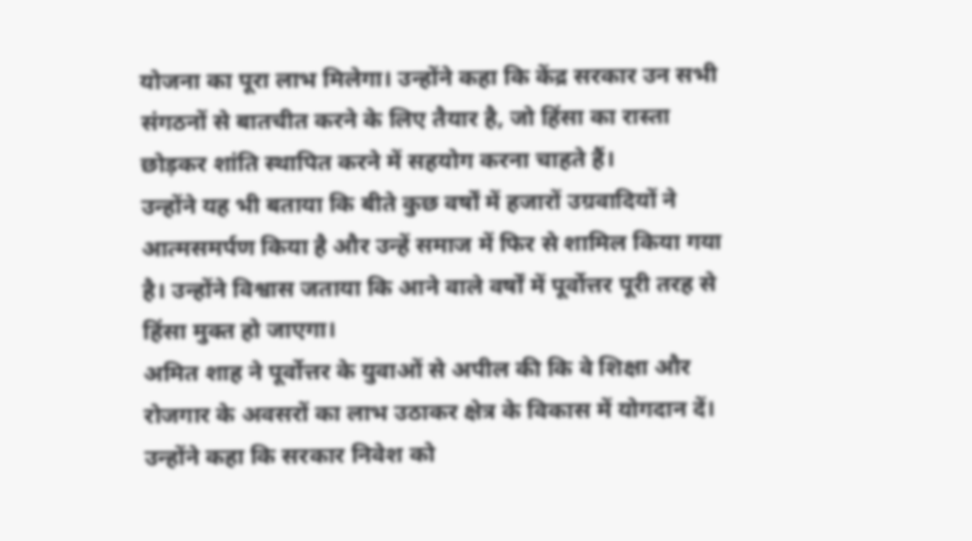योजना का पूरा लाभ मिलेगा। उन्होंने कहा कि केंद्र सरकार उन सभी संगठनों से बातचीत करने के लिए तैयार है, जो हिंसा का रास्ता छोड़कर शांति स्थापित करने में सहयोग करना चाहते हैं।
उन्होंने यह भी बताया कि बीते कुछ वर्षों में हजारों उग्रवादियों ने आत्मसमर्पण किया है और उन्हें समाज में फिर से शामिल किया गया है। उन्होंने विश्वास जताया कि आने वाले वर्षों में पूर्वोत्तर पूरी तरह से हिंसा मुक्त हो जाएगा।
अमित शाह ने पूर्वोत्तर के युवाओं से अपील की कि वे शिक्षा और रोजगार के अवसरों का लाभ उठाकर क्षेत्र के विकास में योगदान दें। उन्होंने कहा कि सरकार निवेश को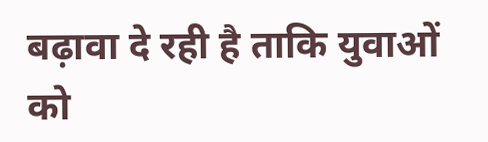बढ़ावा दे रही है ताकि युवाओं को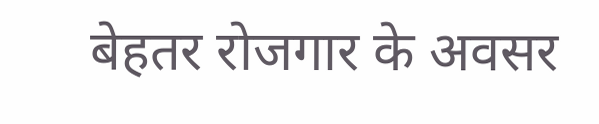बेहतर रोजगार के अवसर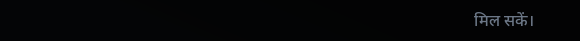मिल सकें।